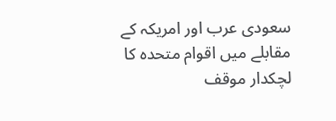سعودی عرب اور امریکہ کے مقابلے میں اقوام متحدہ کا لچکدار موقف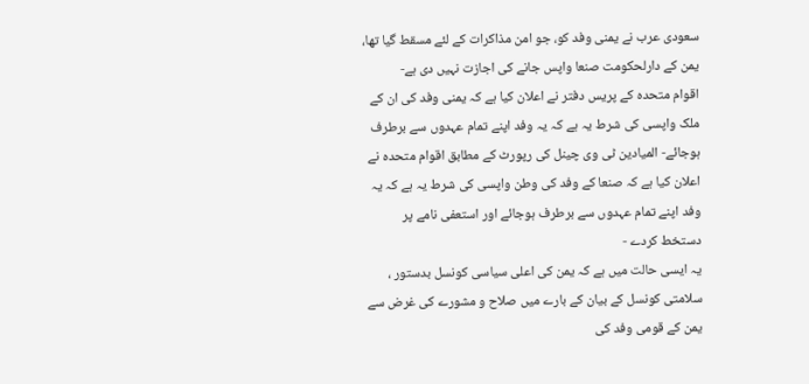سعودی عرب نے یمنی وفد کو، جو امن مذاکرات کے لئے مسقط گیا تھا، یمن کے دارلحکومت صنعا واپس جانے کی اجازت نہیں دی ہے-
اقوام متحدہ کے پریس دفتر نے اعلان کیا ہے کہ یمنی وفد کی ان کے ملک واپسی کی شرط یہ ہے کہ یہ وفد اپنے تمام عہدوں سے برطرف ہوجائے- المیادین ٹی وی چینل کی رپورٹ کے مطابق اقوام متحدہ نے اعلان کیا ہے کہ صنعا کے وفد کی وطن واپسی کی شرط یہ ہے کہ یہ وفد اپنے تمام عہدوں سے برطرف ہوجائے اور استعفی نامے پر دستخط کردے -
یہ ایسی حالت میں ہے کہ یمن کی اعلی سیاسی کونسل بدستور ، سلامتی کونسل کے بیان کے بارے میں صلاح و مشورے کی غرض سے یمن کے قومی وفد کی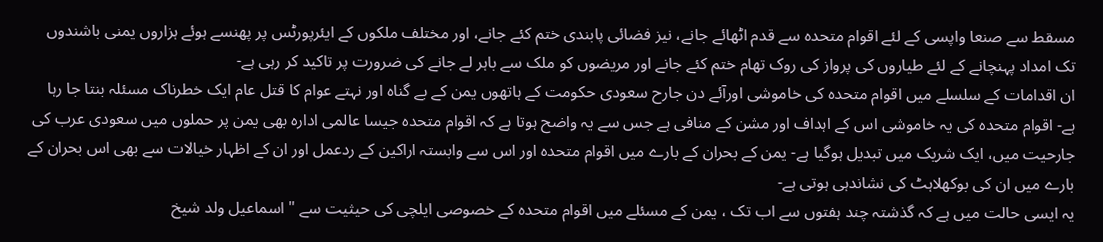مسقط سے صنعا واپسی کے لئے اقوام متحدہ سے قدم اٹھائے جانے، نیز فضائی پابندی ختم کئے جانے، اور مختلف ملکوں کے ایئرپورٹس پر پھنسے ہوئے ہزاروں یمنی باشندوں تک امداد پہنچانے کے لئے طیاروں کی پرواز کی روک تھام ختم کئے جانے اور مریضوں کو ملک سے باہر لے جانے کی ضرورت پر تاکید کر رہی ہے-
ان اقدامات کے سلسلے میں اقوام متحدہ کی خاموشی اورآئے دن جارح سعودی حکومت کے ہاتھوں یمن کے بے گناہ اور نہتے عوام کا قتل عام ایک خطرناک مسئلہ بنتا جا رہا ہے- اقوام متحدہ کی یہ خاموشی اس کے اہداف اور مشن کے منافی ہے جس سے یہ واضح ہوتا ہے کہ اقوام متحدہ جیسا عالمی ادارہ بھی یمن پر حملوں میں سعودی عرب کی جارحیت میں، ایک شریک میں تبدیل ہوگیا ہے- یمن کے بحران کے بارے میں اقوام متحدہ اور اس سے وابستہ اراکین کے ردعمل اور ان کے اظہار خیالات سے بھی اس بحران کے بارے میں ان کی بوکھلاہٹ کی نشاندہی ہوتی ہے-
یہ ایسی حالت میں ہے کہ گذشتہ چند ہفتوں سے اب تک ، یمن کے مسئلے میں اقوام متحدہ کے خصوصی ایلچی کی حیثیت سے " اسماعیل ولد شیخ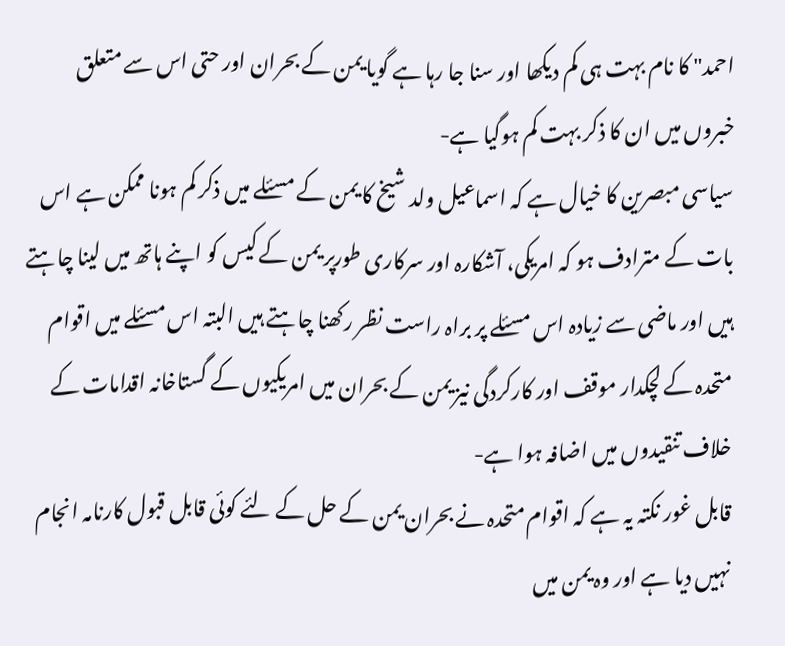احمد" کا نام بہت ہی کم دیکھا اور سنا جا رہا ہے گویا یمن کے بحران اور حتی اس سے متعلق خبروں میں ان کا ذکر بہت کم ہوگیا ہے-
سیاسی مبصرین کا خیال ہے کہ اسماعیل ولد شیخ کا یمن کے مسئلے میں ذکر کم ہونا ممکن ہے اس بات کے مترادف ہو کہ امریکی، آشکارہ اور سرکاری طورپر یمن کے کیس کو اپنے ہاتھ میں لینا چاہتے ہیں اور ماضی سے زیادہ اس مسئلے پر براہ راست نظر رکھنا چاہتے ہیں البتہ اس مسئلے میں اقوام متحدہ کے لچکدار موقف اور کارکردگی نیز یمن کے بحران میں امریکیوں کے گستاخانہ اقدامات کے خلاف تنقیدوں میں اضافہ ہوا ہے-
قابل غور نکتہ یہ ہے کہ اقوام متحدہ نے بحران یمن کے حل کے لئے کوئی قابل قبول کارنامہ انجام نہیں دیا ہے اور وہ یمن میں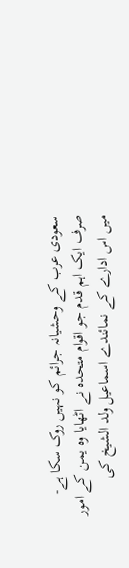سعودی عرب کے وحشیانہ جرائم کو نہیں روک سکا ہے-
صرف ایک اہم قدم جو اقوام متحدہ نے اٹھایا وہ یمن کے امور میں اس ادارے کے نمائندے اسماعیل ولد الشیخ کی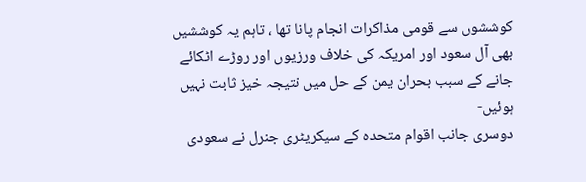کوششوں سے قومی مذاکرات انجام پانا تھا ، تاہم یہ کوششیں بھی آل سعود اور امریکہ کی خلاف ورزیوں اور روڑے اٹکائے جانے کے سبب بحران یمن کے حل میں نتیجہ خیز ثابت نہیں ہوئیں-
دوسری جانب اقوام متحدہ کے سیکریٹری جنرل نے سعودی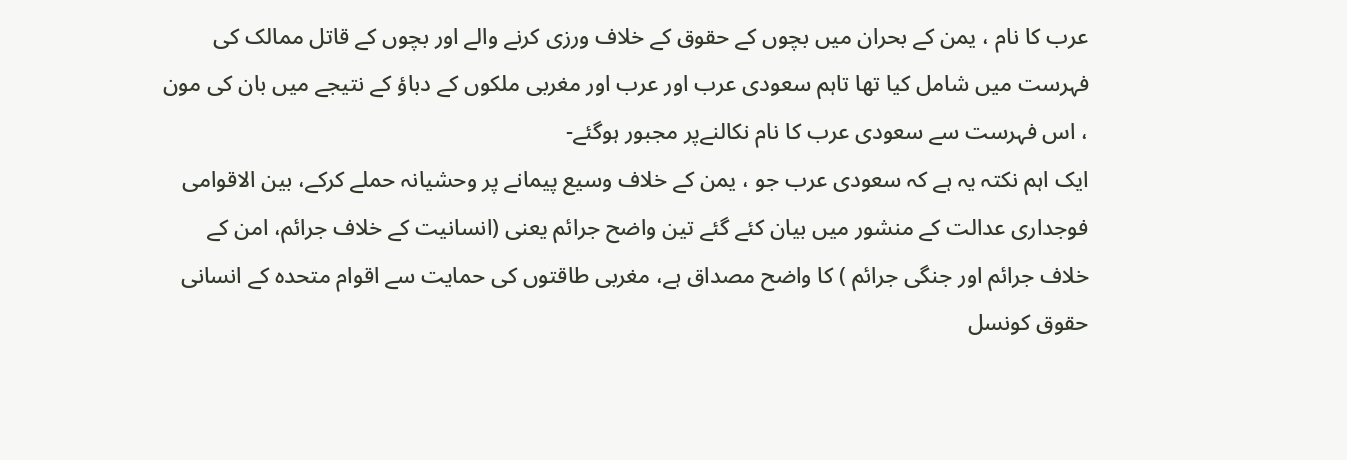عرب کا نام ، یمن کے بحران میں بچوں کے حقوق کے خلاف ورزی کرنے والے اور بچوں کے قاتل ممالک کی فہرست میں شامل کیا تھا تاہم سعودی عرب اور عرب اور مغربی ملکوں کے دباؤ کے نتیجے میں بان کی مون ، اس فہرست سے سعودی عرب کا نام نکالنےپر مجبور ہوگئے-
ایک اہم نکتہ یہ ہے کہ سعودی عرب جو ، یمن کے خلاف وسیع پیمانے پر وحشیانہ حملے کرکے، بین الاقوامی فوجداری عدالت کے منشور میں بیان کئے گئے تین واضح جرائم یعنی (انسانیت کے خلاف جرائم، امن کے خلاف جرائم اور جنگی جرائم ) کا واضح مصداق ہے، مغربی طاقتوں کی حمایت سے اقوام متحدہ کے انسانی حقوق کونسل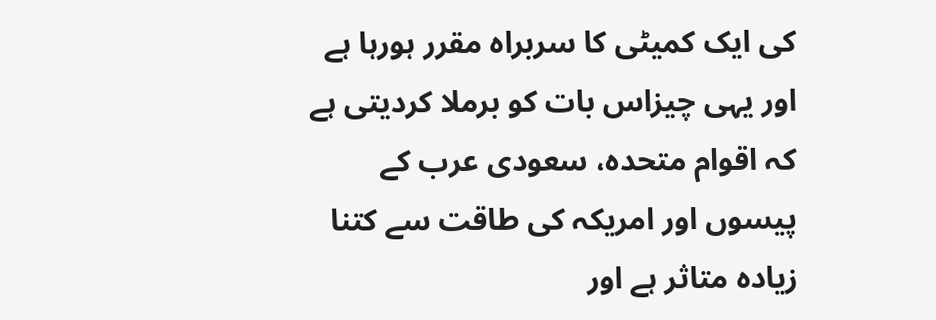کی ایک کمیٹی کا سربراہ مقرر ہورہا ہے اور یہی چیزاس بات کو برملا کردیتی ہے کہ اقوام متحدہ، سعودی عرب کے پیسوں اور امریکہ کی طاقت سے کتنا زیادہ متاثر ہے اور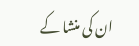ان کی منشا کے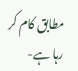مطابق کام کر رہا ہے-